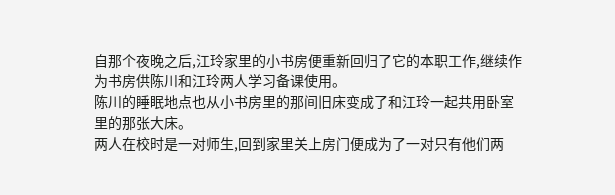自那个夜晚之后,江玲家里的小书房便重新回归了它的本职工作,继续作为书房供陈川和江玲两人学习备课使用。
陈川的睡眠地点也从小书房里的那间旧床变成了和江玲一起共用卧室里的那张大床。
两人在校时是一对师生,回到家里关上房门便成为了一对只有他们两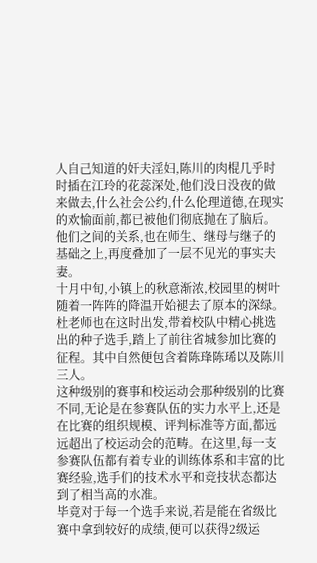人自己知道的奸夫淫妇,陈川的肉棍几乎时时插在江玲的花蕊深处,他们没日没夜的做来做去,什么社会公约,什么伦理道德,在现实的欢愉面前,都已被他们彻底抛在了脑后。
他们之间的关系,也在师生、继母与继子的基础之上,再度叠加了一层不见光的事实夫妻。
十月中旬,小镇上的秋意渐浓,校园里的树叶随着一阵阵的降温开始褪去了原本的深绿。
杜老师也在这时出发,带着校队中精心挑选出的种子选手,踏上了前往省城参加比赛的征程。其中自然便包含着陈琒陈琋以及陈川三人。
这种级别的赛事和校运动会那种级别的比赛不同,无论是在参赛队伍的实力水平上,还是在比赛的组织规模、评判标准等方面,都远远超出了校运动会的范畴。在这里,每一支参赛队伍都有着专业的训练体系和丰富的比赛经验,选手们的技术水平和竞技状态都达到了相当高的水准。
毕竟对于每一个选手来说,若是能在省级比赛中拿到较好的成绩,便可以获得2级运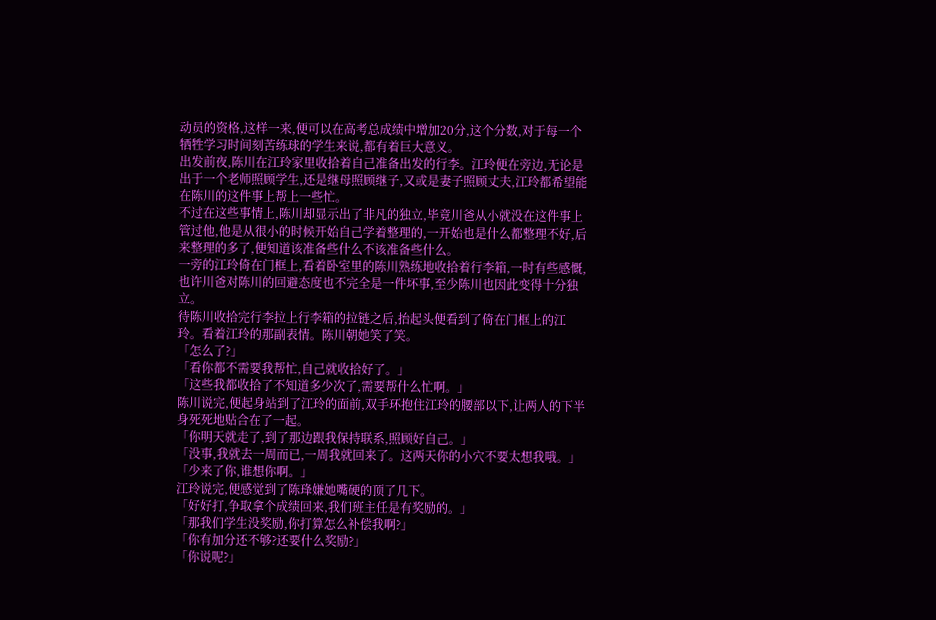动员的资格,这样一来,便可以在高考总成绩中增加20分,这个分数,对于每一个牺牲学习时间刻苦练球的学生来说,都有着巨大意义。
出发前夜,陈川在江玲家里收拾着自己准备出发的行李。江玲便在旁边,无论是出于一个老师照顾学生,还是继母照顾继子,又或是妻子照顾丈夫,江玲都希望能在陈川的这件事上帮上一些忙。
不过在这些事情上,陈川却显示出了非凡的独立,毕竟川爸从小就没在这件事上管过他,他是从很小的时候开始自己学着整理的,一开始也是什么都整理不好,后来整理的多了,便知道该准备些什么不该准备些什么。
一旁的江玲倚在门框上,看着卧室里的陈川熟练地收拾着行李箱,一时有些感慨,也许川爸对陈川的回避态度也不完全是一件坏事,至少陈川也因此变得十分独立。
待陈川收拾完行李拉上行李箱的拉链之后,抬起头便看到了倚在门框上的江玲。看着江玲的那副表情。陈川朝她笑了笑。
「怎么了?」
「看你都不需要我帮忙,自己就收拾好了。」
「这些我都收拾了不知道多少次了,需要帮什么忙啊。」
陈川说完,便起身站到了江玲的面前,双手环抱住江玲的腰部以下,让两人的下半身死死地贴合在了一起。
「你明天就走了,到了那边跟我保持联系,照顾好自己。」
「没事,我就去一周而已,一周我就回来了。这两天你的小穴不要太想我哦。」
「少来了你,谁想你啊。」
江玲说完,便感觉到了陈琒嫌她嘴硬的顶了几下。
「好好打,争取拿个成绩回来,我们班主任是有奖励的。」
「那我们学生没奖励,你打算怎么补偿我啊?」
「你有加分还不够?还要什么奖励?」
「你说呢?」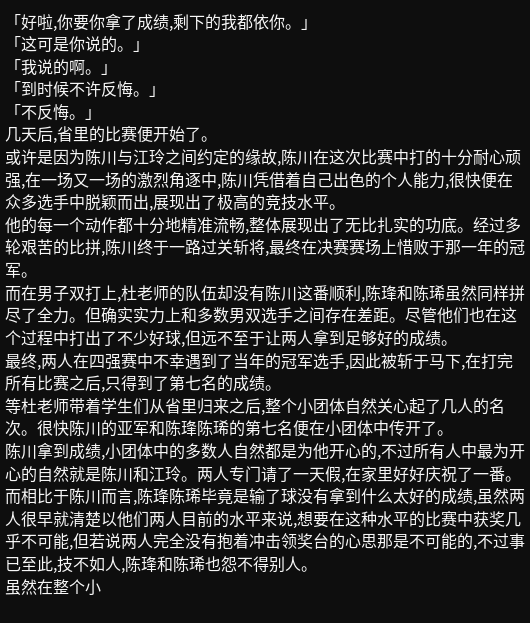「好啦,你要你拿了成绩,剩下的我都依你。」
「这可是你说的。」
「我说的啊。」
「到时候不许反悔。」
「不反悔。」
几天后,省里的比赛便开始了。
或许是因为陈川与江玲之间约定的缘故,陈川在这次比赛中打的十分耐心顽强,在一场又一场的激烈角逐中,陈川凭借着自己出色的个人能力,很快便在众多选手中脱颖而出,展现出了极高的竞技水平。
他的每一个动作都十分地精准流畅,整体展现出了无比扎实的功底。经过多轮艰苦的比拼,陈川终于一路过关斩将,最终在决赛赛场上惜败于那一年的冠军。
而在男子双打上,杜老师的队伍却没有陈川这番顺利,陈琒和陈琋虽然同样拼尽了全力。但确实实力上和多数男双选手之间存在差距。尽管他们也在这个过程中打出了不少好球,但远不至于让两人拿到足够好的成绩。
最终,两人在四强赛中不幸遇到了当年的冠军选手,因此被斩于马下,在打完所有比赛之后,只得到了第七名的成绩。
等杜老师带着学生们从省里归来之后,整个小团体自然关心起了几人的名次。很快陈川的亚军和陈琒陈琋的第七名便在小团体中传开了。
陈川拿到成绩,小团体中的多数人自然都是为他开心的,不过所有人中最为开心的自然就是陈川和江玲。两人专门请了一天假,在家里好好庆祝了一番。
而相比于陈川而言,陈琒陈琋毕竟是输了球没有拿到什么太好的成绩,虽然两人很早就清楚以他们两人目前的水平来说,想要在这种水平的比赛中获奖几乎不可能,但若说两人完全没有抱着冲击领奖台的心思那是不可能的,不过事已至此,技不如人,陈琒和陈琋也怨不得别人。
虽然在整个小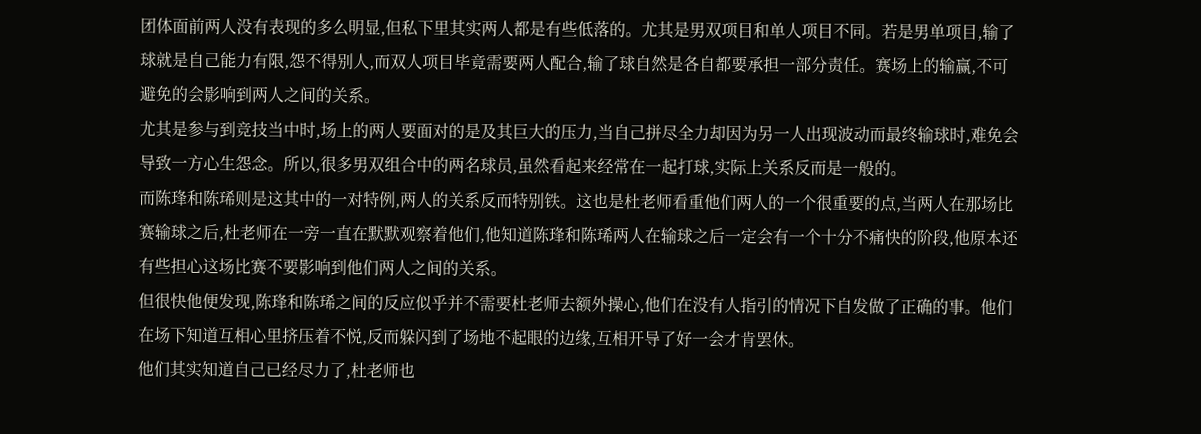团体面前两人没有表现的多么明显,但私下里其实两人都是有些低落的。尤其是男双项目和单人项目不同。若是男单项目,输了球就是自己能力有限,怨不得别人,而双人项目毕竟需要两人配合,输了球自然是各自都要承担一部分责任。赛场上的输赢,不可避免的会影响到两人之间的关系。
尤其是参与到竞技当中时,场上的两人要面对的是及其巨大的压力,当自己拼尽全力却因为另一人出现波动而最终输球时,难免会导致一方心生怨念。所以,很多男双组合中的两名球员,虽然看起来经常在一起打球,实际上关系反而是一般的。
而陈琒和陈琋则是这其中的一对特例,两人的关系反而特别铁。这也是杜老师看重他们两人的一个很重要的点,当两人在那场比赛输球之后,杜老师在一旁一直在默默观察着他们,他知道陈琒和陈琋两人在输球之后一定会有一个十分不痛快的阶段,他原本还有些担心这场比赛不要影响到他们两人之间的关系。
但很快他便发现,陈琒和陈琋之间的反应似乎并不需要杜老师去额外操心,他们在没有人指引的情况下自发做了正确的事。他们在场下知道互相心里挤压着不悦,反而躲闪到了场地不起眼的边缘,互相开导了好一会才肯罢休。
他们其实知道自己已经尽力了,杜老师也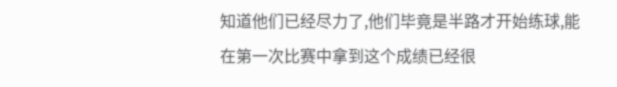知道他们已经尽力了,他们毕竟是半路才开始练球,能在第一次比赛中拿到这个成绩已经很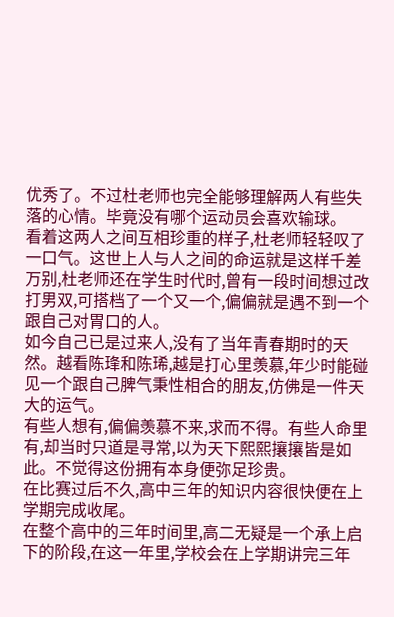优秀了。不过杜老师也完全能够理解两人有些失落的心情。毕竟没有哪个运动员会喜欢输球。
看着这两人之间互相珍重的样子,杜老师轻轻叹了一口气。这世上人与人之间的命运就是这样千差万别,杜老师还在学生时代时,曾有一段时间想过改打男双,可搭档了一个又一个,偏偏就是遇不到一个跟自己对胃口的人。
如今自己已是过来人,没有了当年青春期时的天然。越看陈琒和陈琋,越是打心里羡慕,年少时能碰见一个跟自己脾气秉性相合的朋友,仿佛是一件天大的运气。
有些人想有,偏偏羡慕不来,求而不得。有些人命里有,却当时只道是寻常,以为天下熙熙攘攘皆是如此。不觉得这份拥有本身便弥足珍贵。
在比赛过后不久,高中三年的知识内容很快便在上学期完成收尾。
在整个高中的三年时间里,高二无疑是一个承上启下的阶段,在这一年里,学校会在上学期讲完三年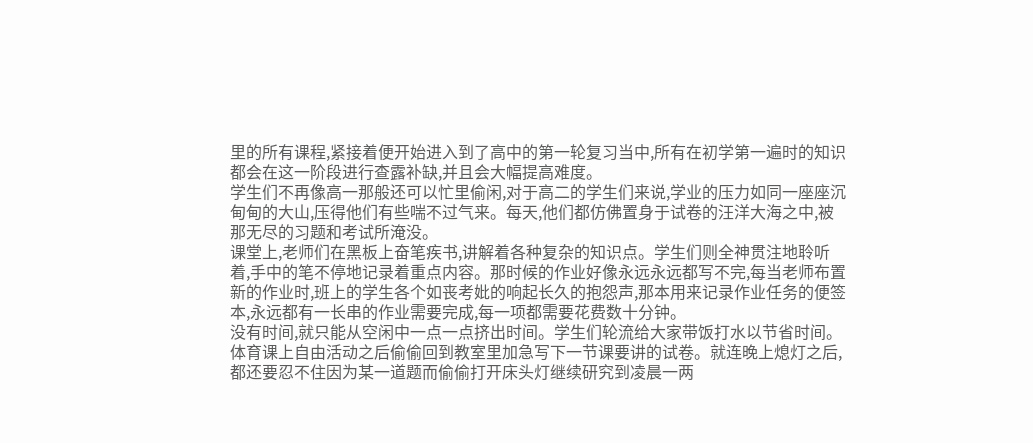里的所有课程,紧接着便开始进入到了高中的第一轮复习当中,所有在初学第一遍时的知识都会在这一阶段进行查露补缺,并且会大幅提高难度。
学生们不再像高一那般还可以忙里偷闲,对于高二的学生们来说,学业的压力如同一座座沉甸甸的大山,压得他们有些喘不过气来。每天,他们都仿佛置身于试卷的汪洋大海之中,被那无尽的习题和考试所淹没。
课堂上,老师们在黑板上奋笔疾书,讲解着各种复杂的知识点。学生们则全神贯注地聆听着,手中的笔不停地记录着重点内容。那时候的作业好像永远永远都写不完,每当老师布置新的作业时,班上的学生各个如丧考妣的响起长久的抱怨声,那本用来记录作业任务的便签本,永远都有一长串的作业需要完成,每一项都需要花费数十分钟。
没有时间,就只能从空闲中一点一点挤出时间。学生们轮流给大家带饭打水以节省时间。体育课上自由活动之后偷偷回到教室里加急写下一节课要讲的试卷。就连晚上熄灯之后,都还要忍不住因为某一道题而偷偷打开床头灯继续研究到凌晨一两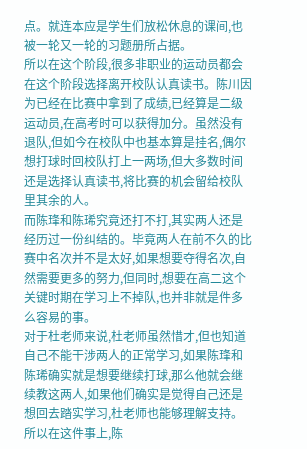点。就连本应是学生们放松休息的课间,也被一轮又一轮的习题册所占据。
所以在这个阶段,很多非职业的运动员都会在这个阶段选择离开校队认真读书。陈川因为已经在比赛中拿到了成绩,已经算是二级运动员,在高考时可以获得加分。虽然没有退队,但如今在校队中也基本算是挂名,偶尔想打球时回校队打上一两场,但大多数时间还是选择认真读书,将比赛的机会留给校队里其余的人。
而陈琒和陈琋究竟还打不打,其实两人还是经历过一份纠结的。毕竟两人在前不久的比赛中名次并不是太好,如果想要夺得名次,自然需要更多的努力,但同时,想要在高二这个关键时期在学习上不掉队,也并非就是件多么容易的事。
对于杜老师来说,杜老师虽然惜才,但也知道自己不能干涉两人的正常学习,如果陈琒和陈琋确实就是想要继续打球,那么他就会继续教这两人,如果他们确实是觉得自己还是想回去踏实学习,杜老师也能够理解支持。
所以在这件事上,陈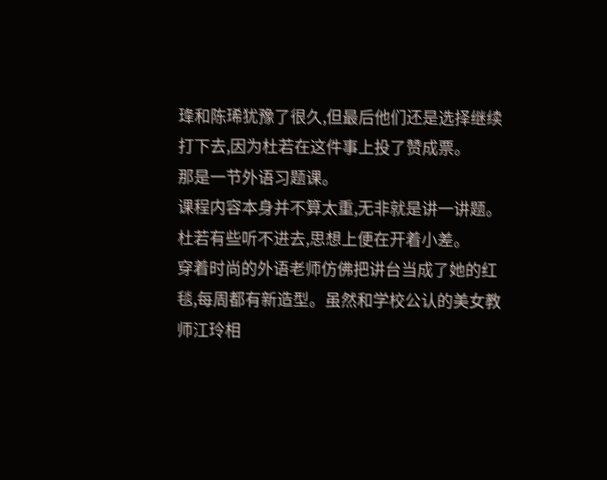琒和陈琋犹豫了很久,但最后他们还是选择继续打下去,因为杜若在这件事上投了赞成票。
那是一节外语习题课。
课程内容本身并不算太重,无非就是讲一讲题。杜若有些听不进去,思想上便在开着小差。
穿着时尚的外语老师仿佛把讲台当成了她的红毯,每周都有新造型。虽然和学校公认的美女教师江玲相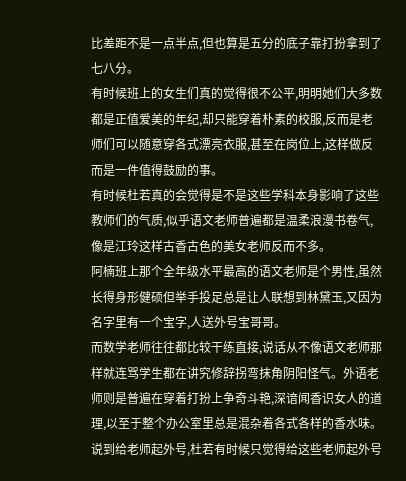比差距不是一点半点,但也算是五分的底子靠打扮拿到了七八分。
有时候班上的女生们真的觉得很不公平,明明她们大多数都是正值爱美的年纪,却只能穿着朴素的校服,反而是老师们可以随意穿各式漂亮衣服,甚至在岗位上,这样做反而是一件值得鼓励的事。
有时候杜若真的会觉得是不是这些学科本身影响了这些教师们的气质,似乎语文老师普遍都是温柔浪漫书卷气,像是江玲这样古香古色的美女老师反而不多。
阿楠班上那个全年级水平最高的语文老师是个男性,虽然长得身形健硕但举手投足总是让人联想到林黛玉,又因为名字里有一个宝字,人送外号宝哥哥。
而数学老师往往都比较干练直接,说话从不像语文老师那样就连骂学生都在讲究修辞拐弯抹角阴阳怪气。外语老师则是普遍在穿着打扮上争奇斗艳,深谙闻香识女人的道理,以至于整个办公室里总是混杂着各式各样的香水味。
说到给老师起外号,杜若有时候只觉得给这些老师起外号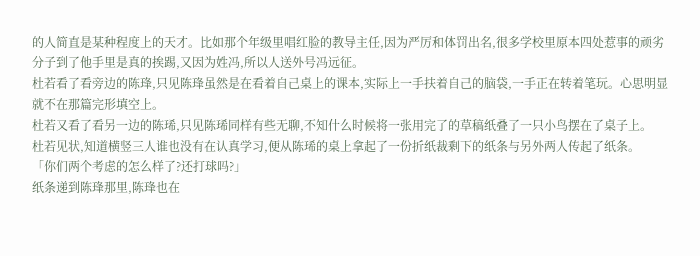的人简直是某种程度上的天才。比如那个年级里唱红脸的教导主任,因为严厉和体罚出名,很多学校里原本四处惹事的顽劣分子到了他手里是真的挨踢,又因为姓冯,所以人送外号冯远征。
杜若看了看旁边的陈琒,只见陈琒虽然是在看着自己桌上的课本,实际上一手扶着自己的脑袋,一手正在转着笔玩。心思明显就不在那篇完形填空上。
杜若又看了看另一边的陈琋,只见陈琋同样有些无聊,不知什么时候将一张用完了的草稿纸叠了一只小鸟摆在了桌子上。
杜若见状,知道横竖三人谁也没有在认真学习,便从陈琋的桌上拿起了一份折纸裁剩下的纸条与另外两人传起了纸条。
「你们两个考虑的怎么样了?还打球吗?」
纸条递到陈琒那里,陈琒也在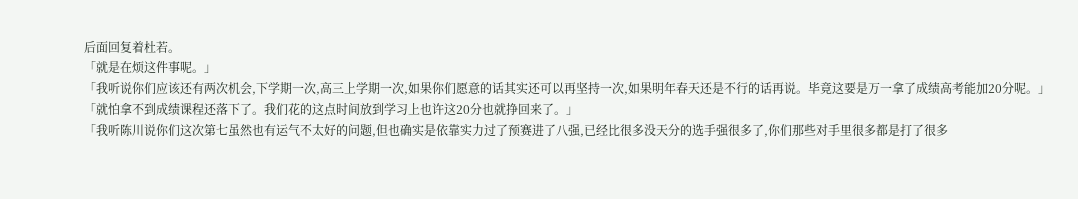后面回复着杜若。
「就是在烦这件事呢。」
「我听说你们应该还有两次机会,下学期一次,高三上学期一次,如果你们愿意的话其实还可以再坚持一次,如果明年春天还是不行的话再说。毕竟这要是万一拿了成绩高考能加20分呢。」
「就怕拿不到成绩课程还落下了。我们花的这点时间放到学习上也许这20分也就挣回来了。」
「我听陈川说你们这次第七虽然也有运气不太好的问题,但也确实是依靠实力过了预赛进了八强,已经比很多没天分的选手强很多了,你们那些对手里很多都是打了很多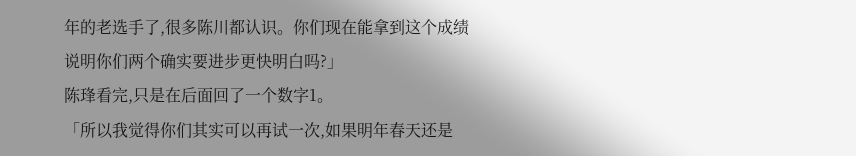年的老选手了,很多陈川都认识。你们现在能拿到这个成绩说明你们两个确实要进步更快明白吗?」
陈琒看完,只是在后面回了一个数字1。
「所以我觉得你们其实可以再试一次,如果明年春天还是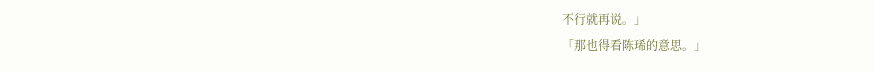不行就再说。」
「那也得看陈琋的意思。」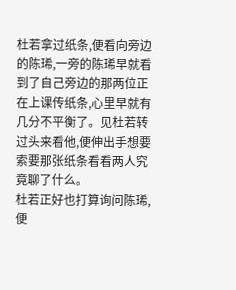杜若拿过纸条,便看向旁边的陈琋,一旁的陈琋早就看到了自己旁边的那两位正在上课传纸条,心里早就有几分不平衡了。见杜若转过头来看他,便伸出手想要索要那张纸条看看两人究竟聊了什么。
杜若正好也打算询问陈琋,便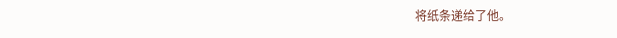将纸条递给了他。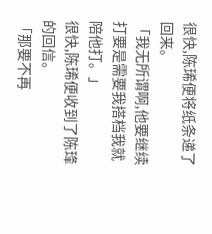很快,陈琋便将纸条递了回来。
「我无所谓啊,他要继续打要是需要我搭档我就陪他打。」
很快,陈琋便收到了陈琒的回信。
「那要不再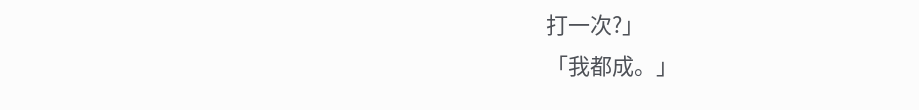打一次?」
「我都成。」